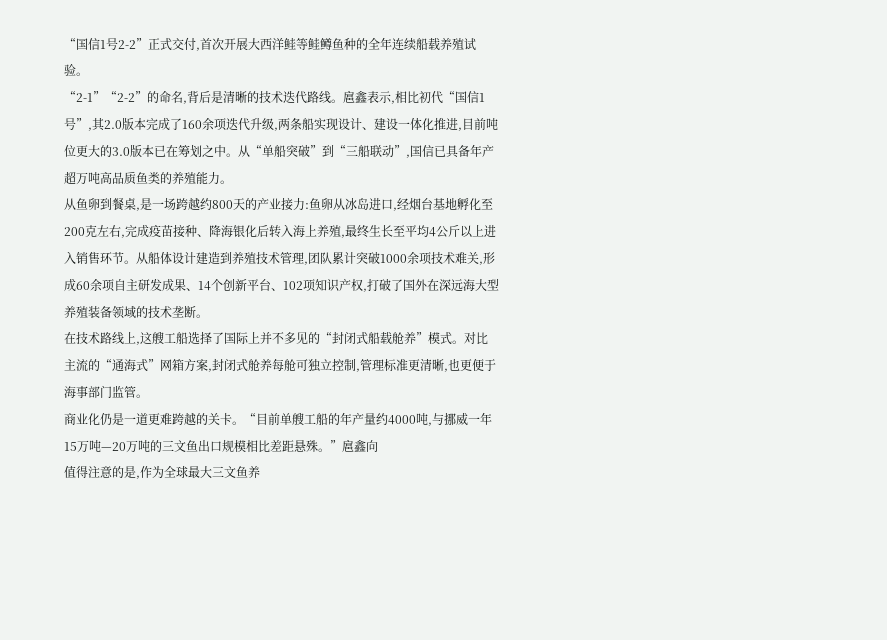“国信1号2-2”正式交付,首次开展大西洋鲑等鲑鳟鱼种的全年连续船载养殖试验。
“2-1”“2-2”的命名,背后是清晰的技术迭代路线。扈鑫表示,相比初代“国信1号”,其2.0版本完成了160余项迭代升级,两条船实现设计、建设一体化推进,目前吨位更大的3.0版本已在筹划之中。从“单船突破”到“三船联动”,国信已具备年产超万吨高品质鱼类的养殖能力。
从鱼卵到餐桌,是一场跨越约800天的产业接力:鱼卵从冰岛进口,经烟台基地孵化至200克左右,完成疫苗接种、降海银化后转入海上养殖,最终生长至平均4公斤以上进入销售环节。从船体设计建造到养殖技术管理,团队累计突破1000余项技术难关,形成60余项自主研发成果、14个创新平台、102项知识产权,打破了国外在深远海大型养殖装备领域的技术垄断。
在技术路线上,这艘工船选择了国际上并不多见的“封闭式船载舱养”模式。对比主流的“通海式”网箱方案,封闭式舱养每舱可独立控制,管理标准更清晰,也更便于海事部门监管。
商业化仍是一道更难跨越的关卡。“目前单艘工船的年产量约4000吨,与挪威一年15万吨—20万吨的三文鱼出口规模相比差距悬殊。”扈鑫向
值得注意的是,作为全球最大三文鱼养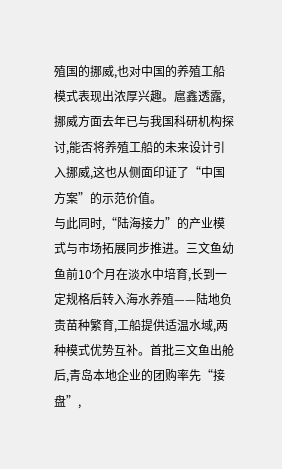殖国的挪威,也对中国的养殖工船模式表现出浓厚兴趣。扈鑫透露,挪威方面去年已与我国科研机构探讨,能否将养殖工船的未来设计引入挪威,这也从侧面印证了“中国方案”的示范价值。
与此同时,“陆海接力”的产业模式与市场拓展同步推进。三文鱼幼鱼前10个月在淡水中培育,长到一定规格后转入海水养殖——陆地负责苗种繁育,工船提供适温水域,两种模式优势互补。首批三文鱼出舱后,青岛本地企业的团购率先“接盘”,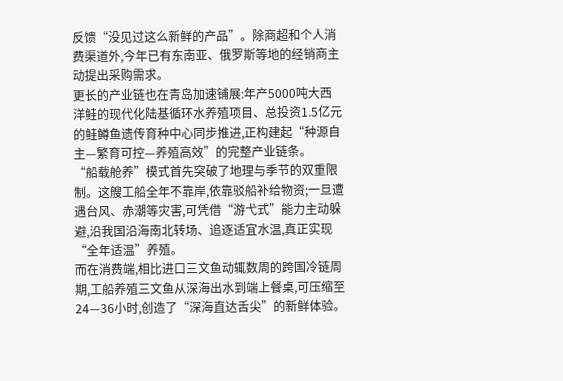反馈“没见过这么新鲜的产品”。除商超和个人消费渠道外,今年已有东南亚、俄罗斯等地的经销商主动提出采购需求。
更长的产业链也在青岛加速铺展:年产5000吨大西洋鲑的现代化陆基循环水养殖项目、总投资1.5亿元的鲑鳟鱼遗传育种中心同步推进,正构建起“种源自主—繁育可控—养殖高效”的完整产业链条。
“船载舱养”模式首先突破了地理与季节的双重限制。这艘工船全年不靠岸,依靠驳船补给物资;一旦遭遇台风、赤潮等灾害,可凭借“游弋式”能力主动躲避,沿我国沿海南北转场、追逐适宜水温,真正实现“全年适温”养殖。
而在消费端,相比进口三文鱼动辄数周的跨国冷链周期,工船养殖三文鱼从深海出水到端上餐桌,可压缩至24—36小时,创造了“深海直达舌尖”的新鲜体验。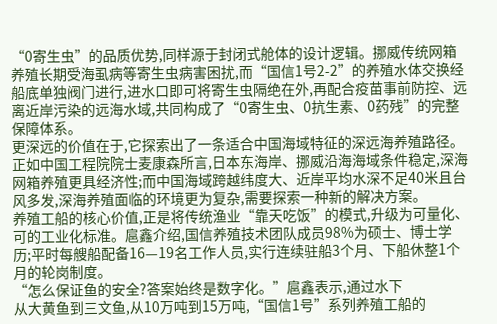“0寄生虫”的品质优势,同样源于封闭式舱体的设计逻辑。挪威传统网箱养殖长期受海虱病等寄生虫病害困扰,而“国信1号2-2”的养殖水体交换经船底单独阀门进行,进水口即可将寄生虫隔绝在外,再配合疫苗事前防控、远离近岸污染的远海水域,共同构成了“0寄生虫、0抗生素、0药残”的完整保障体系。
更深远的价值在于,它探索出了一条适合中国海域特征的深远海养殖路径。正如中国工程院院士麦康森所言,日本东海岸、挪威沿海海域条件稳定,深海网箱养殖更具经济性;而中国海域跨越纬度大、近岸平均水深不足40米且台风多发,深海养殖面临的环境更为复杂,需要探索一种新的解决方案。
养殖工船的核心价值,正是将传统渔业“靠天吃饭”的模式,升级为可量化、可的工业化标准。扈鑫介绍,国信养殖技术团队成员98%为硕士、博士学历;平时每艘船配备16—19名工作人员,实行连续驻船3个月、下船休整1个月的轮岗制度。
“怎么保证鱼的安全?答案始终是数字化。”扈鑫表示,通过水下
从大黄鱼到三文鱼,从10万吨到15万吨,“国信1号”系列养殖工船的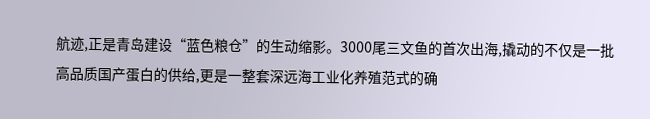航迹,正是青岛建设“蓝色粮仓”的生动缩影。3000尾三文鱼的首次出海,撬动的不仅是一批高品质国产蛋白的供给,更是一整套深远海工业化养殖范式的确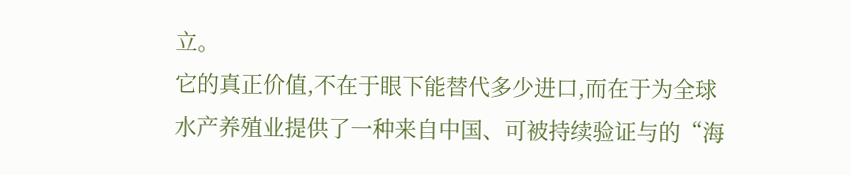立。
它的真正价值,不在于眼下能替代多少进口,而在于为全球水产养殖业提供了一种来自中国、可被持续验证与的“海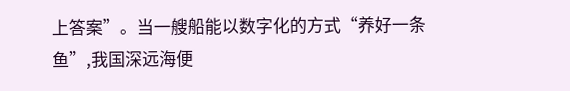上答案”。当一艘船能以数字化的方式“养好一条鱼”,我国深远海便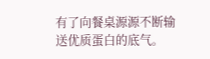有了向餐桌源源不断输送优质蛋白的底气。